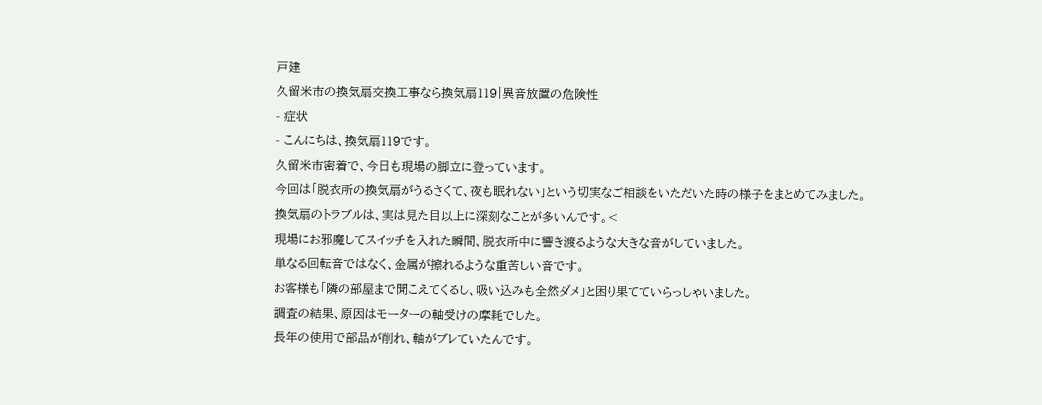戸建
久留米市の換気扇交換工事なら換気扇119|異音放置の危険性
- 症状
- こんにちは、換気扇119です。
久留米市密着で、今日も現場の脚立に登っています。
今回は「脱衣所の換気扇がうるさくて、夜も眠れない」という切実なご相談をいただいた時の様子をまとめてみました。
換気扇のトラブルは、実は見た目以上に深刻なことが多いんです。<
現場にお邪魔してスイッチを入れた瞬間、脱衣所中に響き渡るような大きな音がしていました。
単なる回転音ではなく、金属が擦れるような重苦しい音です。
お客様も「隣の部屋まで聞こえてくるし、吸い込みも全然ダメ」と困り果てていらっしゃいました。
調査の結果、原因はモーターの軸受けの摩耗でした。
長年の使用で部品が削れ、軸がブレていたんです。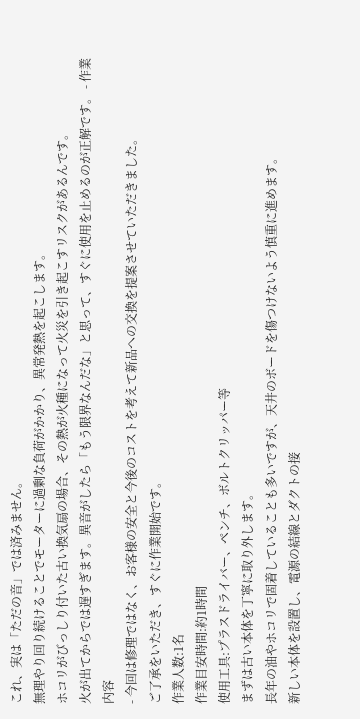これ、実は「ただの音」では済みません。
無理やり回り続けることでモーターに過剰な負荷がかかり、異常発熱を起こします。
ホコリがびっしり付いた古い換気扇の場合、その熱が火種になって火災を引き起こすリスクがあるんです。
火が出てからでは遅すぎます。異音がしたら「もう限界なんだな」と思って、すぐに使用を止めるのが正解です。 - 作業内容
- 今回は修理ではなく、お客様の安全と今後のコストを考えて新品への交換を提案させていただきました。
ご了承をいただき、すぐに作業開始です。
作業人数:1名
作業目安時間:約1時間
使用工具:プラスドライバー、ペンチ、ボルトクリッパー等
まずは古い本体を丁寧に取り外します。
長年の油やホコリで固着していることも多いですが、天井のボードを傷つけないよう慎重に進めます。
新しい本体を設置し、電源の結線とダクトの接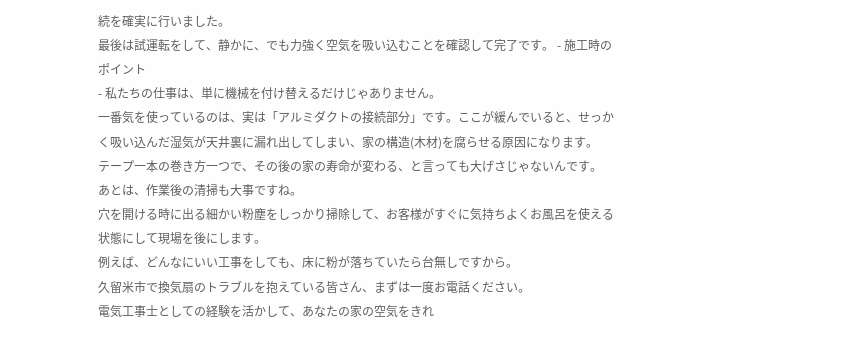続を確実に行いました。
最後は試運転をして、静かに、でも力強く空気を吸い込むことを確認して完了です。 - 施工時のポイント
- 私たちの仕事は、単に機械を付け替えるだけじゃありません。
一番気を使っているのは、実は「アルミダクトの接続部分」です。ここが緩んでいると、せっかく吸い込んだ湿気が天井裏に漏れ出してしまい、家の構造(木材)を腐らせる原因になります。
テープ一本の巻き方一つで、その後の家の寿命が変わる、と言っても大げさじゃないんです。
あとは、作業後の清掃も大事ですね。
穴を開ける時に出る細かい粉塵をしっかり掃除して、お客様がすぐに気持ちよくお風呂を使える状態にして現場を後にします。
例えば、どんなにいい工事をしても、床に粉が落ちていたら台無しですから。
久留米市で換気扇のトラブルを抱えている皆さん、まずは一度お電話ください。
電気工事士としての経験を活かして、あなたの家の空気をきれ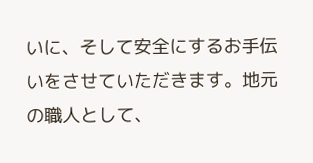いに、そして安全にするお手伝いをさせていただきます。地元の職人として、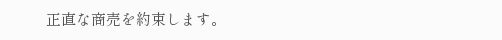正直な商売を約束します。